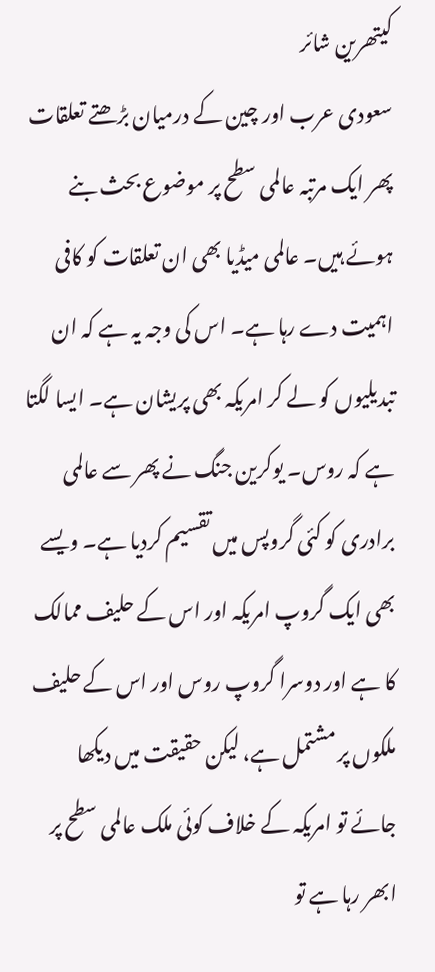کیتھرین شائر
سعودی عرب اور چین کے درمیان بڑھتے تعلقات پھر ایک مرتبہ عالمی سطح پر موضوع بحث بنے ہوئے ہیں۔ عالمی میڈیا بھی ان تعلقات کو کافی اہمیت دے رہا ہے۔ اس کی وجہ یہ ہے کہ ان تبدیلیوں کو لے کر امریکہ بھی پریشان ہے۔ ایسا لگتا ہے کہ روس۔ یوکرین جنگ نے پھر سے عالمی برادری کو کئی گروپس میں تقسیم کردیا ہے۔ ویسے بھی ایک گروپ امریکہ اور اس کے حلیف ممالک کا ہے اور دوسرا گروپ روس اور اس کے حلیف ملکوں پر مشتمل ہے، لیکن حقیقت میں دیکھا جائے تو امریکہ کے خلاف کوئی ملک عالمی سطح پر ابھر رہا ہے تو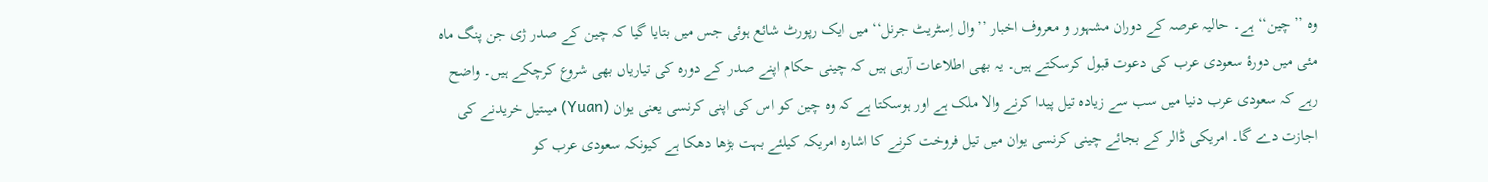وہ ’’چین‘‘ ہے۔ حالیہ عرصہ کے دوران مشہور و معروف اخبار ’’وال اِسٹریٹ جرنل‘‘ میں ایک رپورٹ شائع ہوئی جس میں بتایا گیا کہ چین کے صدر ژی جن پنگ ماہ مئی میں دورۂ سعودی عرب کی دعوت قبول کرسکتے ہیں۔ یہ بھی اطلاعات آرہی ہیں کہ چینی حکام اپنے صدر کے دورہ کی تیاریاں بھی شروع کرچکے ہیں۔ واضح رہے کہ سعودی عرب دنیا میں سب سے زیادہ تیل پیدا کرنے والا ملک ہے اور ہوسکتا ہے کہ وہ چین کو اس کی اپنی کرنسی یعنی یوان (Yuan) میںتیل خریدنے کی اجازت دے گا۔ امریکی ڈالر کے بجائے چینی کرنسی یوان میں تیل فروخت کرنے کا اشارہ امریکہ کیلئے بہت بڑھا دھکا ہے کیونکہ سعودی عرب کو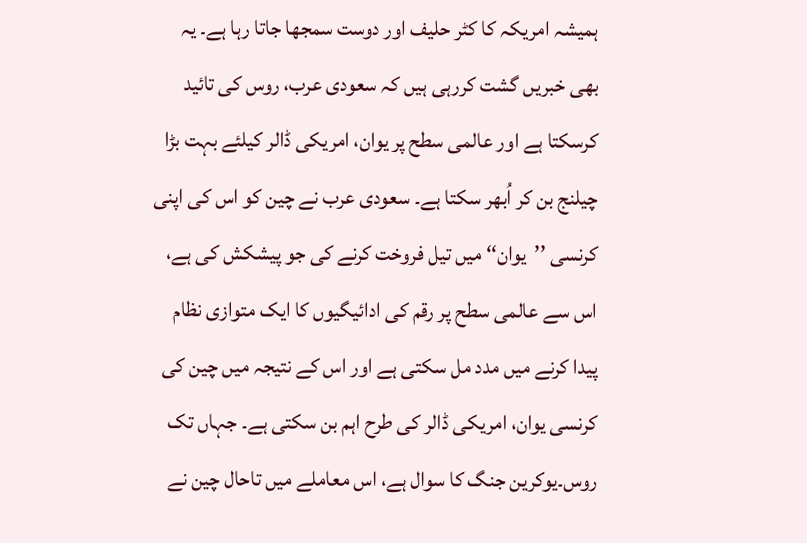ہمیشہ امریکہ کا کٹر حلیف اور دوست سمجھا جاتا رہا ہے۔ یہ بھی خبریں گشت کررہی ہیں کہ سعودی عرب، روس کی تائید کرسکتا ہے اور عالمی سطح پر یوان، امریکی ڈالر کیلئے بہت بڑا چیلنج بن کر اُبھر سکتا ہے۔ سعودی عرب نے چین کو اس کی اپنی کرنسی ’’یوان‘‘ میں تیل فروخت کرنے کی جو پیشکش کی ہے، اس سے عالمی سطح پر رقم کی ادائیگیوں کا ایک متوازی نظام پیدا کرنے میں مدد مل سکتی ہے اور اس کے نتیجہ میں چین کی کرنسی یوان، امریکی ڈالر کی طرح اہم بن سکتی ہے۔ جہاں تک روس۔یوکرین جنگ کا سوال ہے، اس معاملے میں تاحال چین نے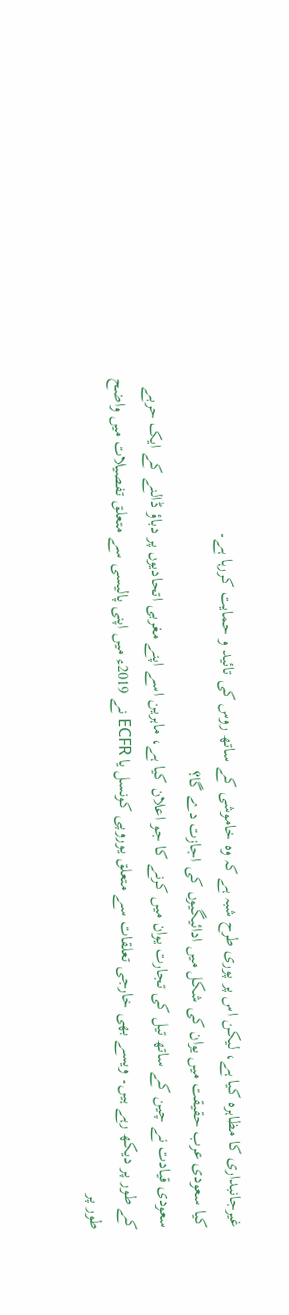غیرجانبداری کا مظاہرہ کیا ہے، لیکن اس پر پوری طرح شبہ ہے کہ وہ خاموشی کے ساتھ روس کی تائید و حمایت کررہا ہے۔
کیا سعودی عرب حقیقت میں یوان کی شکل میں ادائیگیوں کی اجازت دے گا؟
سعودی قیادت نے چین کے ساتھ تیل کی تجارت یوان میں کرنے کا جو اعلان کیا ہے، ماہرین اسے اپنے مغربی اتحادیوں پر دباؤ ڈالنے کے ایک حربے کے طور پر دیکھ رہے ہیں۔ ویسے بھی خارجی تعلقات سے متعلق یوروپی کونسل یا ECFR نے 2019ء میں اپنی پالیسی سے متعلق تفصیلات میں واضح طور پر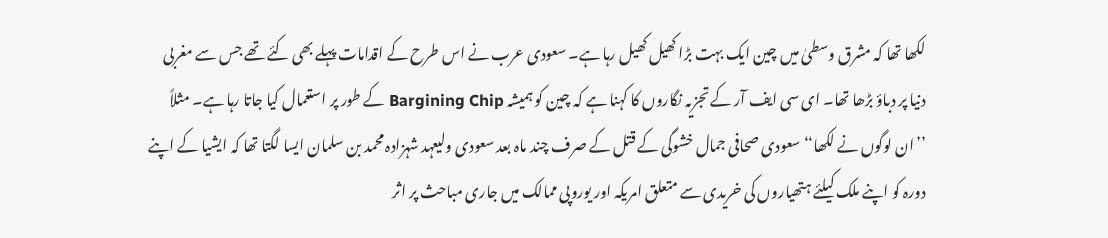لکھا تھا کہ مشرق وسطیٰ میں چین ایک بہت بڑا کھیل کھیل رہا ہے۔ سعودی عرب نے اس طرح کے اقدامات پہلے بھی کئے تھے جس سے مغربی دنیا پر دباؤ بڑھا تھا۔ ای سی ایف آر کے تجزیہ نگاروں کا کہنا ہے کہ چین کو ہمیشہ Bargining Chip کے طور پر استعمال کیا جاتا رہا ہے۔ مثلاً ’’ان لوگوں نے لکھا‘‘ سعودی صحافی جمال خشوگی کے قتل کے صرف چند ماہ بعد سعودی ولیعہد شہزادہ محمد بن سلمان ایسا لگتا تھا کہ ایشیا کے اپنے دورہ کو اپنے ملک کیلئے ہتھیاروں کی خریدی سے متعلق امریکہ اور یوروپی ممالک میں جاری مباحث پر اثر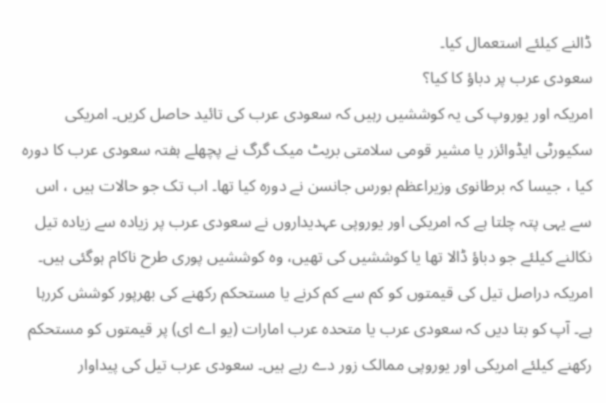ڈالنے کیلئے استعمال کیا۔
سعودی عرب پر دباؤ کا کیا؟
امریکہ اور یوروپ کی یہ کوششیں رہیں کہ سعودی عرب کی تائید حاصل کریں۔ امریکی سکیورٹی ایڈوائزر یا مشیر قومی سلامتی بریٹ میک گرگ نے پچھلے ہفتہ سعودی عرب کا دورہ کیا ، جیسا کہ برطانوی وزیراعظم بورس جانسن نے دورہ کیا تھا۔ اب تک جو حالات ہیں ، اس سے یہی پتہ چلتا ہے کہ امریکی اور یوروپی عہدیداروں نے سعودی عرب پر زیادہ سے زیادہ تیل نکالنے کیلئے جو دباؤ ڈالا تھا یا کوششیں کی تھیں، وہ کوششیں پوری طرح ناکام ہوگئی ہیں۔ امریکہ دراصل تیل کی قیمتوں کو کم سے کم کرنے یا مستحکم رکھنے کی بھرپور کوشش کررہا ہے۔ آپ کو بتا دیں کہ سعودی عرب یا متحدہ عرب امارات (یو اے ای) پر قیمتوں کو مستحکم رکھنے کیلئے امریکی اور یوروپی ممالک زور دے رہے ہیں۔ سعودی عرب تیل کی پیداوار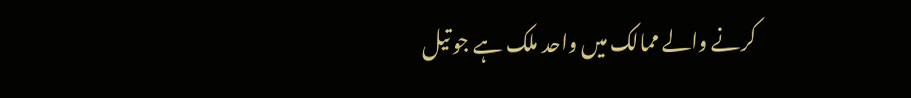کرنے والے ممالک میں واحد ملک ہے جو تیل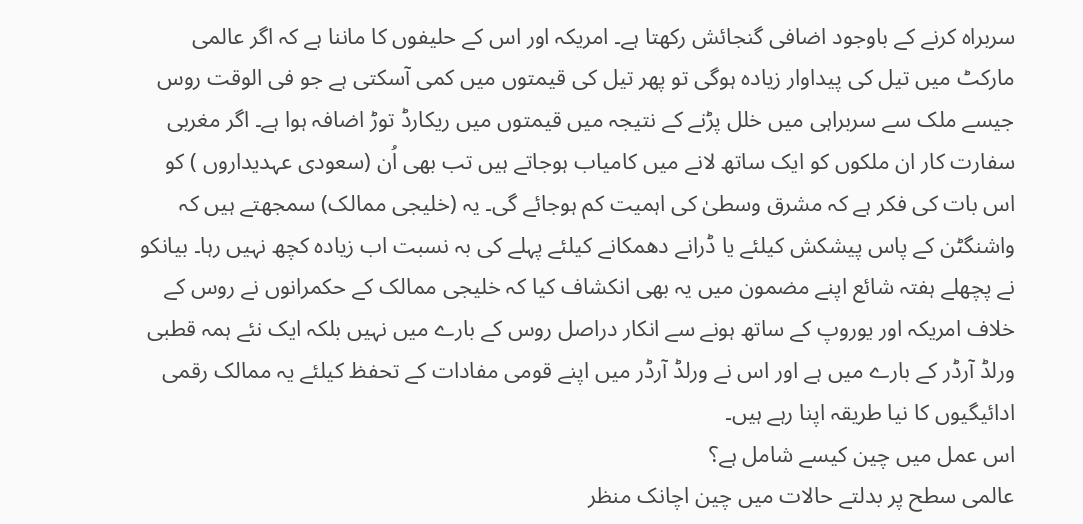سربراہ کرنے کے باوجود اضافی گنجائش رکھتا ہے۔ امریکہ اور اس کے حلیفوں کا ماننا ہے کہ اگر عالمی مارکٹ میں تیل کی پیداوار زیادہ ہوگی تو پھر تیل کی قیمتوں میں کمی آسکتی ہے جو فی الوقت روس جیسے ملک سے سربراہی میں خلل پڑنے کے نتیجہ میں قیمتوں میں ریکارڈ توڑ اضافہ ہوا ہے۔ اگر مغربی سفارت کار ان ملکوں کو ایک ساتھ لانے میں کامیاب ہوجاتے ہیں تب بھی اُن (سعودی عہدیداروں ) کو اس بات کی فکر ہے کہ مشرق وسطیٰ کی اہمیت کم ہوجائے گی۔ یہ (خلیجی ممالک) سمجھتے ہیں کہ واشنگٹن کے پاس پیشکش کیلئے یا ڈرانے دھمکانے کیلئے پہلے کی بہ نسبت اب زیادہ کچھ نہیں رہا۔ بیانکو نے پچھلے ہفتہ شائع اپنے مضمون میں یہ بھی انکشاف کیا کہ خلیجی ممالک کے حکمرانوں نے روس کے خلاف امریکہ اور یوروپ کے ساتھ ہونے سے انکار دراصل روس کے بارے میں نہیں بلکہ ایک نئے ہمہ قطبی ورلڈ آرڈر کے بارے میں ہے اور اس نے ورلڈ آرڈر میں اپنے قومی مفادات کے تحفظ کیلئے یہ ممالک رقمی ادائیگیوں کا نیا طریقہ اپنا رہے ہیں۔
اس عمل میں چین کیسے شامل ہے؟
عالمی سطح پر بدلتے حالات میں چین اچانک منظر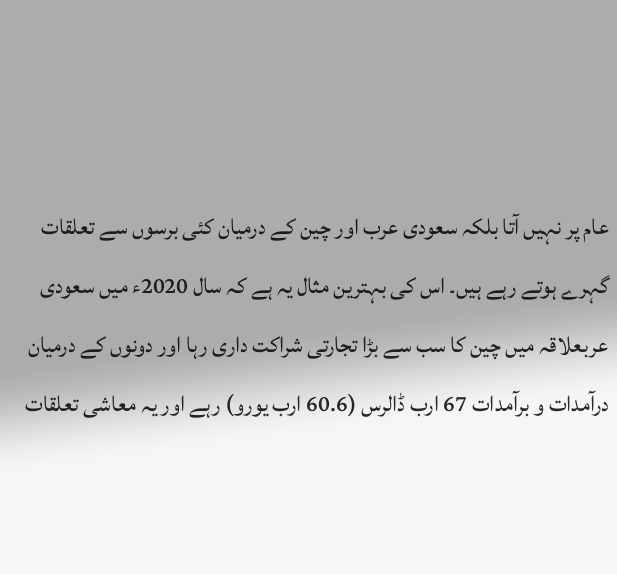عام پر نہیں آتا بلکہ سعودی عرب اور چین کے درمیان کئی برسوں سے تعلقات گہرے ہوتے رہے ہیں۔ اس کی بہترین مثال یہ ہے کہ سال 2020ء میں سعودی عربعلاقہ میں چین کا سب سے بڑا تجارتی شراکت داری رہا اور دونوں کے درمیان درآمدات و برآمدات 67 ارب ڈالرس (60.6 ارب یورو) رہے اور یہ معاشی تعلقات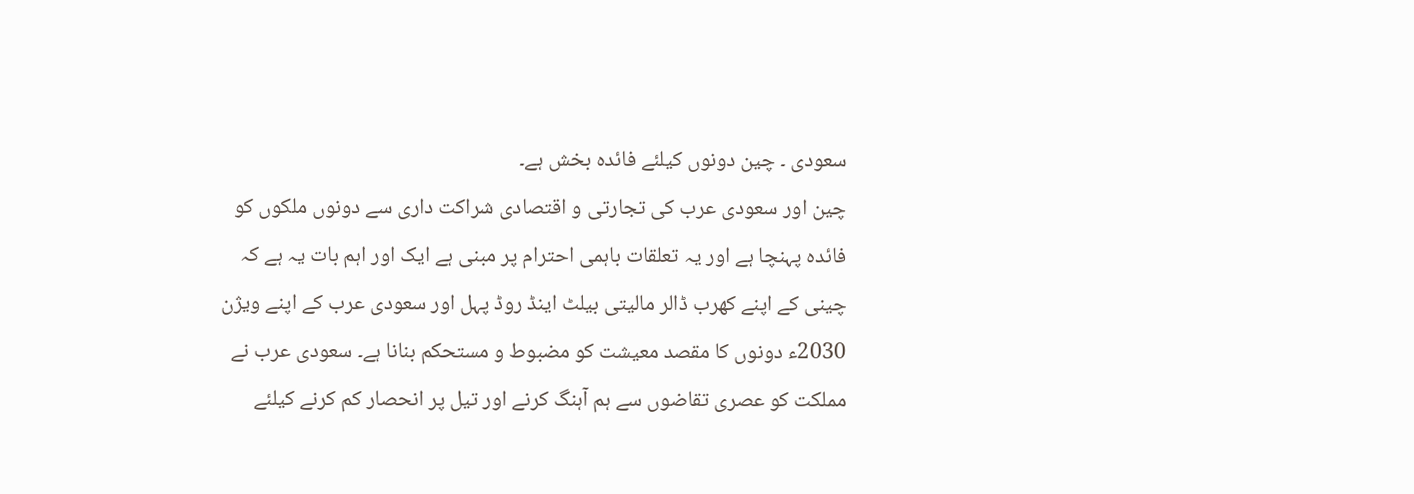سعودی ۔ چین دونوں کیلئے فائدہ بخش ہے۔
چین اور سعودی عرب کی تجارتی و اقتصادی شراکت داری سے دونوں ملکوں کو فائدہ پہنچا ہے اور یہ تعلقات باہمی احترام پر مبنی ہے ایک اور اہم بات یہ ہے کہ چینی کے اپنے کھرب ڈالر مالیتی بیلٹ اینڈ روڈ پہل اور سعودی عرب کے اپنے ویژن 2030ء دونوں کا مقصد معیشت کو مضبوط و مستحکم بنانا ہے۔ سعودی عرب نے مملکت کو عصری تقاضوں سے ہم آہنگ کرنے اور تیل پر انحصار کم کرنے کیلئے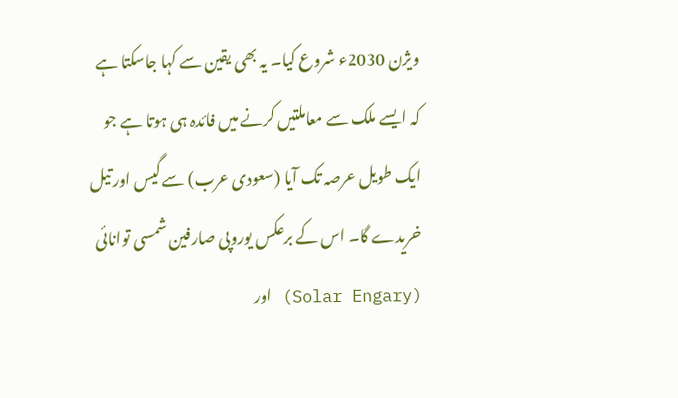ویژن 2030ء شروع کیا۔ یہ بھی یقین سے کہا جاسکتا ہے کہ ایسے ملک سے معاملتیں کرنے میں فائدہ ہی ہوتا ہے جو ایک طویل عرصہ تک آیا (سعودی عرب) سے گیس اور تیل خریدے گا۔ اس کے برعکس یوروپی صارفین شمسی توانائی (Solar Engary) اور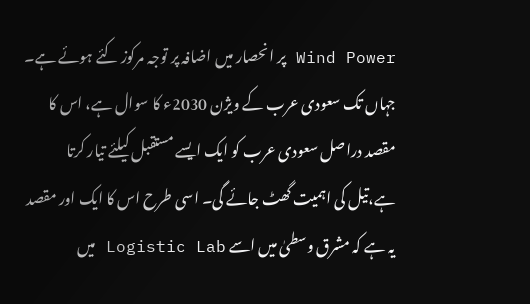Wind Power پر انحصار میں اضافہ پر توجہ مرکوز کئے ہوئے ہے۔
جہاں تک سعودی عرب کے ویژن 2030ء کا سوال ہے، اس کا مقصد دراصل سعودی عرب کو ایک ایسے مستقبل کیلئے تیار کرتا ہے،تیل کی اہمیت گھٹ جائے گی۔ اسی طرح اس کا ایک اور مقصد یہ ہے کہ مشرق وسطیٰ میں اسے Logistic Lab میں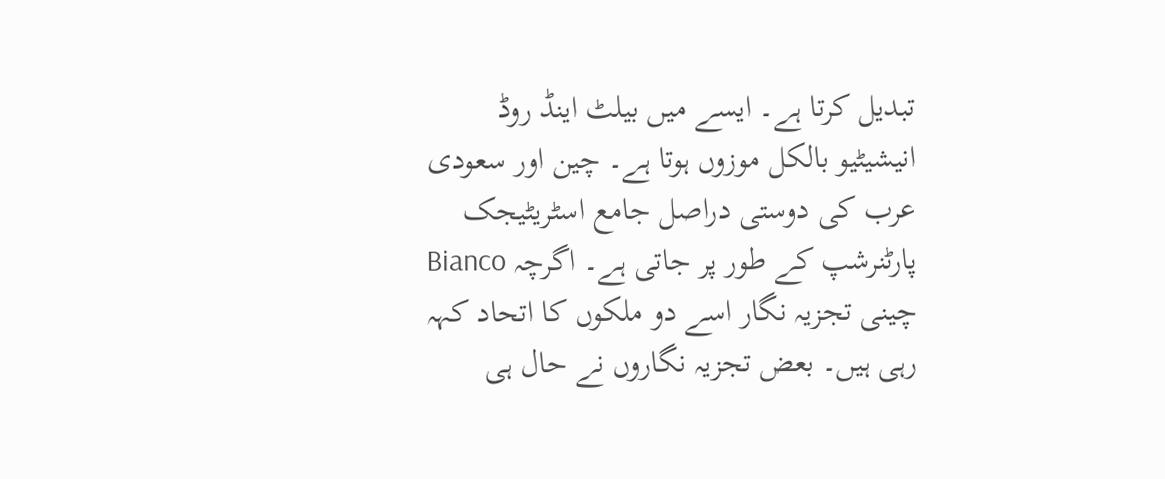تبدیل کرتا ہے۔ ایسے میں بیلٹ اینڈ روڈ انیشیٹیو بالکل موزوں ہوتا ہے۔ چین اور سعودی عرب کی دوستی دراصل جامع اسٹریٹیجک پارٹنرشپ کے طور پر جاتی ہے۔ اگرچہ Bianco چینی تجزیہ نگار اسے دو ملکوں کا اتحاد کہہ رہی ہیں۔ بعض تجزیہ نگاروں نے حال ہی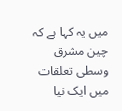میں یہ کہا ہے کہ چین مشرق وسطی تعلقات میں ایک نیا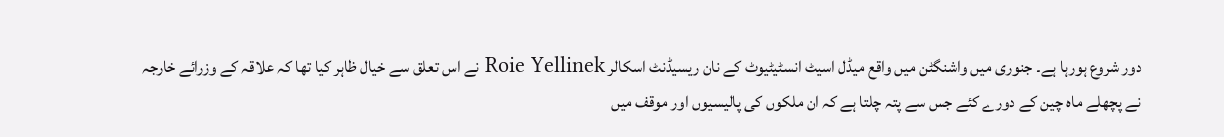دور شروع ہورہا ہے۔ جنوری میں واشنگٹن میں واقع میڈل اسیٹ انسٹیٹیوٹ کے نان ریسیڈنٹ اسکالر Roie Yellinek نے اس تعلق سے خیال ظاہر کیا تھا کہ علاقہ کے وزرائے خارجہ نے پچھلے ماہ چین کے دورے کئے جس سے پتہ چلتا ہے کہ ان ملکوں کی پالیسیوں اور موقف میں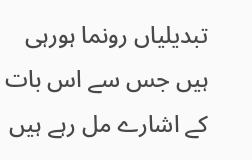تبدیلیاں رونما ہورہی ہیں جس سے اس بات کے اشارے مل رہے ہیں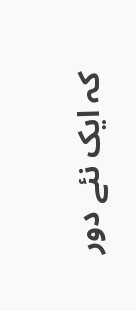کہ ایک نئے دور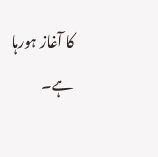کا آغاز ہورہا ہے۔